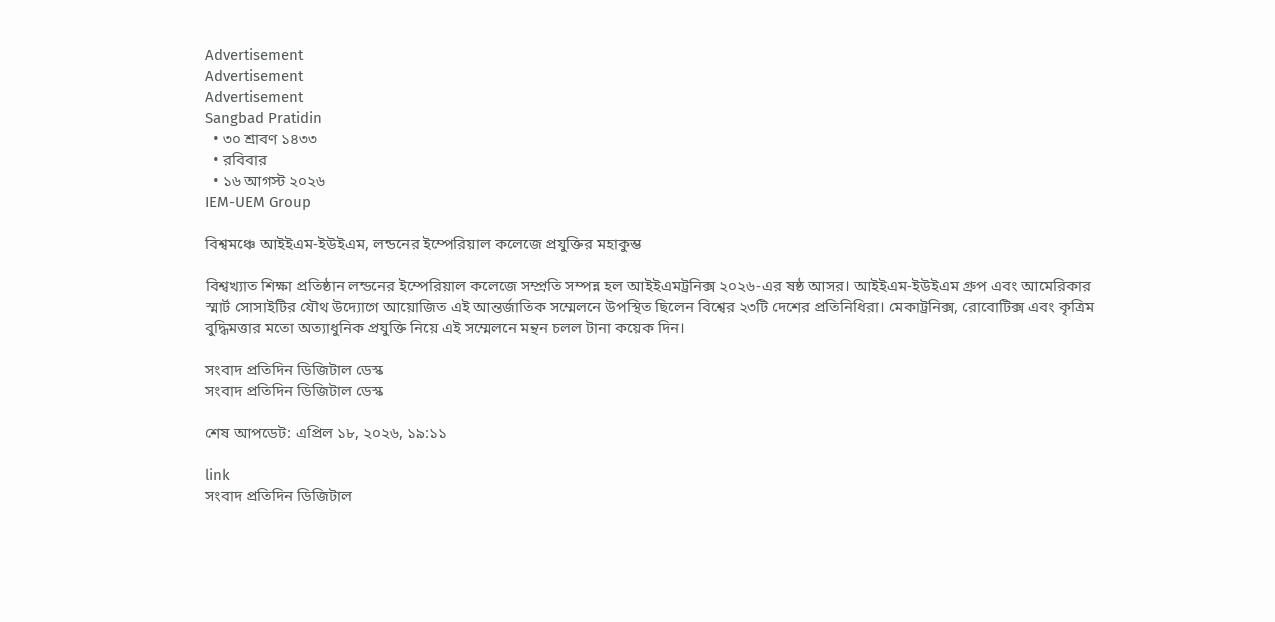Advertisement
Advertisement
Advertisement
Sangbad Pratidin
  • ৩০ শ্রাবণ ১৪৩৩
  • রবিবার
  • ১৬ আগস্ট ২০২৬
IEM-UEM Group

বিশ্বমঞ্চে আইইএম-ইউইএম, লন্ডনের ইম্পেরিয়াল কলেজে প্রযুক্তির মহাকুম্ভ

বিশ্বখ্যাত শিক্ষা প্রতিষ্ঠান লন্ডনের ইম্পেরিয়াল কলেজে সম্প্রতি সম্পন্ন হল আইইএমট্রনিক্স ২০২৬-এর ষষ্ঠ আসর। আইইএম-ইউইএম গ্রুপ এবং আমেরিকার স্মার্ট সোসাইটির যৌথ উদ্যোগে আয়োজিত এই আন্তর্জাতিক সম্মেলনে উপস্থিত ছিলেন বিশ্বের ২৩টি দেশের প্রতিনিধিরা। মেকাট্রনিক্স, রোবোটিক্স এবং কৃত্রিম বুদ্ধিমত্তার মতো অত্যাধুনিক প্রযুক্তি নিয়ে এই সম্মেলনে মন্থন চলল টানা কয়েক দিন।

সংবাদ প্রতিদিন ডিজিটাল ডেস্ক
সংবাদ প্রতিদিন ডিজিটাল ডেস্ক

শেষ আপডেট: এপ্রিল ১৮, ২০২৬, ১৯:১১

link
সংবাদ প্রতিদিন ডিজিটাল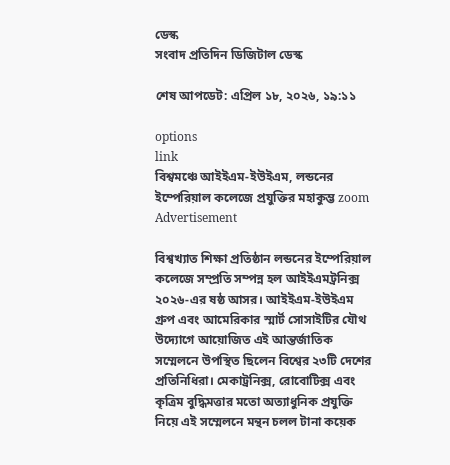ডেস্ক
সংবাদ প্রতিদিন ডিজিটাল ডেস্ক

শেষ আপডেট: এপ্রিল ১৮, ২০২৬, ১৯:১১

options
link
বিশ্বমঞ্চে আইইএম-ইউইএম, লন্ডনের ইম্পেরিয়াল কলেজে প্রযুক্তির মহাকুম্ভ zoom
Advertisement

বিশ্বখ্যাত শিক্ষা প্রতিষ্ঠান লন্ডনের ইম্পেরিয়াল কলেজে সম্প্রতি সম্পন্ন হল আইইএমট্রনিক্স ২০২৬-এর ষষ্ঠ আসর। আইইএম-ইউইএম গ্রুপ এবং আমেরিকার স্মার্ট সোসাইটির যৌথ উদ্যোগে আয়োজিত এই আন্তর্জাতিক সম্মেলনে উপস্থিত ছিলেন বিশ্বের ২৩টি দেশের প্রতিনিধিরা। মেকাট্রনিক্স, রোবোটিক্স এবং কৃত্রিম বুদ্ধিমত্তার মতো অত্যাধুনিক প্রযুক্তি নিয়ে এই সম্মেলনে মন্থন চলল টানা কয়েক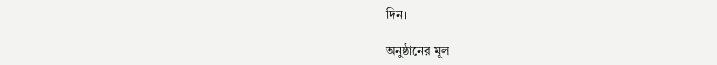দিন।

অনুষ্ঠানের মূল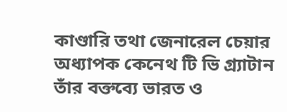কাণ্ডারি তথা জেনারেল চেয়ার অধ্যাপক কেনেথ টি ভি গ্র্যাটান তাঁর বক্তব্যে ভারত ও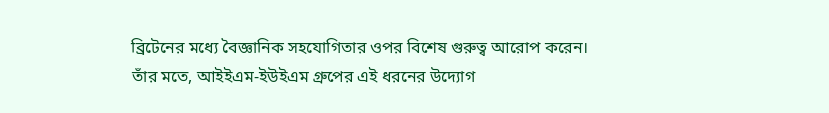ব্রিটেনের মধ্যে বৈজ্ঞানিক সহযোগিতার ওপর বিশেষ গুরুত্ব আরোপ করেন। তাঁর মতে, আইইএম-ইউইএম গ্রুপের এই ধরনের উদ্যোগ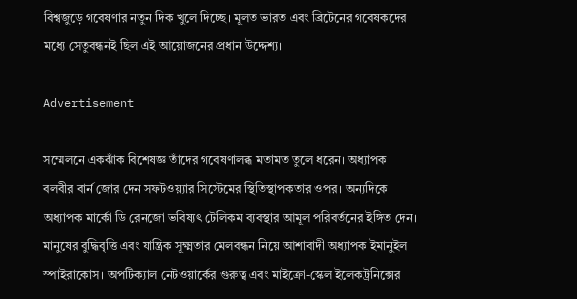বিশ্বজুড়ে গবেষণার নতুন দিক খুলে দিচ্ছে। মূলত ভারত এবং ব্রিটেনের গবেষকদের মধ্যে সেতুবন্ধনই ছিল এই আয়োজনের প্রধান উদ্দেশ্য।

Advertisement

সম্মেলনে একঝাঁক বিশেষজ্ঞ তাঁদের গবেষণালব্ধ মতামত তুলে ধরেন। অধ্যাপক বলবীর বার্ন জোর দেন সফটওয়্যার সিস্টেমের স্থিতিস্থাপকতার ওপর। অন্যদিকে অধ্যাপক মার্কো ডি রেনজো ভবিষ্যৎ টেলিকম ব্যবস্থার আমূল পরিবর্তনের ইঙ্গিত দেন। মানুষের বুদ্ধিবৃত্তি এবং যান্ত্রিক সূক্ষ্মতার মেলবন্ধন নিয়ে আশাবাদী অধ্যাপক ইমানুইল স্পাইরাকোস। অপটিক্যাল নেটওয়ার্কের গুরুত্ব এবং মাইক্রো-স্কেল ইলেকট্রনিক্সের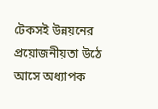টেকসই উন্নয়নের প্রয়োজনীয়তা উঠে আসে অধ্যাপক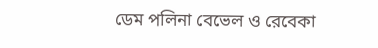ডেম পলিনা বেভেল ও রেবেকা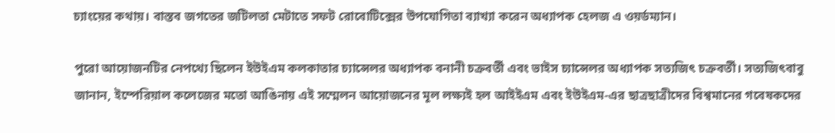চ্যাংয়ের কথায়। বাস্তব জগতের জটিলতা মেটাতে সফট রোবোটিক্সের উপযোগিতা ব্যাখ্যা করেন অধ্যাপক হেলজ এ ওয়র্ডম্যান।

পুরো আয়োজনটির নেপথ্যে ছিলেন ইউইএম কলকাতার চ্যান্সেলর অধ্যাপক বনানী চক্রবর্তী এবং ভাইস চ্যান্সেলর অধ্যাপক সত্যজিৎ চক্রবর্তী। সত্যজিৎবাবু জানান, ইম্পেরিয়াল কলেজের মতো আঙিনায় এই সম্মেলন আয়োজনের মূল লক্ষ্যই হল আইইএম এবং ইউইএম-এর ছাত্রছাত্রীদের বিশ্বমানের গবেষকদের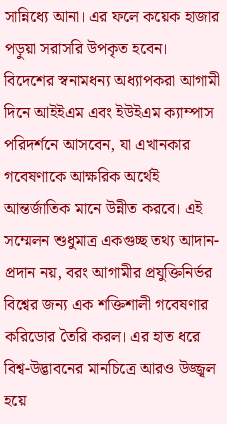সান্নিধ্যে আনা। এর ফলে কয়েক হাজার পড়ুয়া সরাসরি উপকৃত হবেন। বিদেশের স্বনামধন্য অধ্যাপকরা আগামী দিনে আইইএম এবং ইউইএম ক্যাম্পাস পরিদর্শনে আসবেন, যা এখানকার গবেষণাকে আক্ষরিক অর্থেই আন্তর্জাতিক মানে উন্নীত করবে। এই সম্মেলন শুধুমাত্র একগুচ্ছ তথ্য আদান-প্রদান নয়, বরং আগামীর প্রযুক্তিনির্ভর বিশ্বের জন্য এক শক্তিশালী গবেষণার করিডোর তৈরি করল। এর হাত ধরে বিশ্ব-উদ্ভাবনের মানচিত্রে আরও উজ্জ্বল হয়ে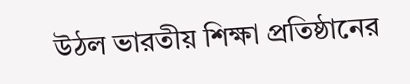উঠল ভারতীয় শিক্ষা প্রতিষ্ঠানের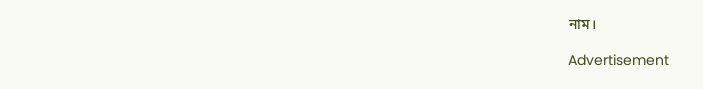নাম।

Advertisement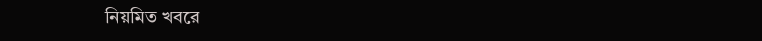নিয়মিত খবরে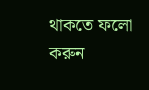থাকতে ফলো করুন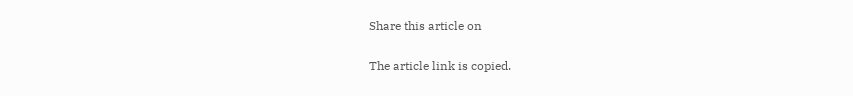Share this article on

The article link is copied.